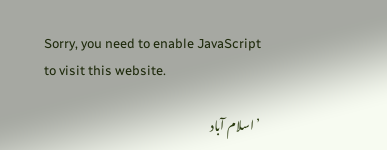Sorry, you need to enable JavaScript to visit this website.

’اسلام آباد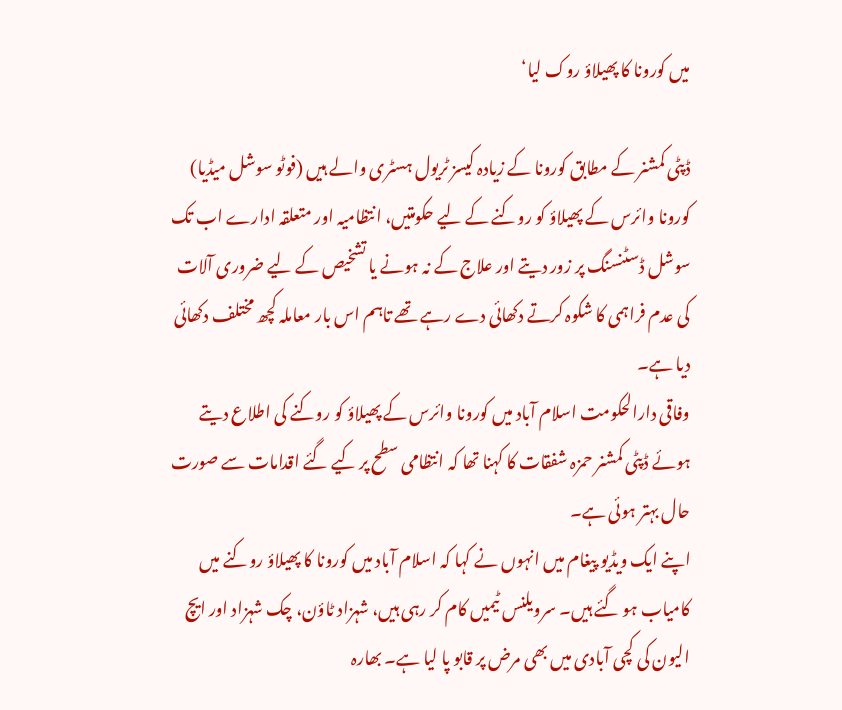میں کورونا کا پھیلاؤ روک لیا‘

ڈپٹی کمشنر کے مطابق کورونا کے زیادہ کیسز ٹریول ہسٹری والے ہیں (فوٹو سوشل میڈیا)
کورونا وائرس کے پھیلاؤ کو روکنے کے لیے حکومتیں، انتظامیہ اور متعلقہ ادارے اب تک سوشل ڈسٹنسنگ پر زور دیتے اور علاج کے نہ ہونے یا تشخیص کے لیے ضروری آلات کی عدم فراہمی کا شکوہ کرتے دکھائی دے رہے تھے تاہم اس بار معاملہ کچھ مختلف دکھائی دیا ہے۔
وفاقی دارالحکومت اسلام آباد میں کورونا وائرس کے پھیلاؤ کو روکنے کی اطلاع دیتے ہوئے ڈپٹی کمشنر حمزہ شفقات کا کہنا تھا کہ انتظامی سطح پر کیے گئے اقدامات سے صورت حال بہتر ہوئی ہے۔
اپنے ایک ویڈیو پیغام میں انہوں نے کہا کہ اسلام آباد میں کورونا کا پھیلاؤ روکنے میں کامیاب ہو گئے ہیں۔ سرویلنس ٹیمیں کام کر رہی ہیں، شہزاد ٹاؤن، چک شہزاد اور ایچ الیون کی کچی آبادی میں بھی مرض پر قابو پا لیا ہے۔ بھارہ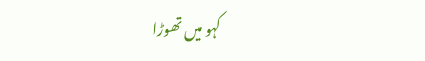کہو میں تھوڑا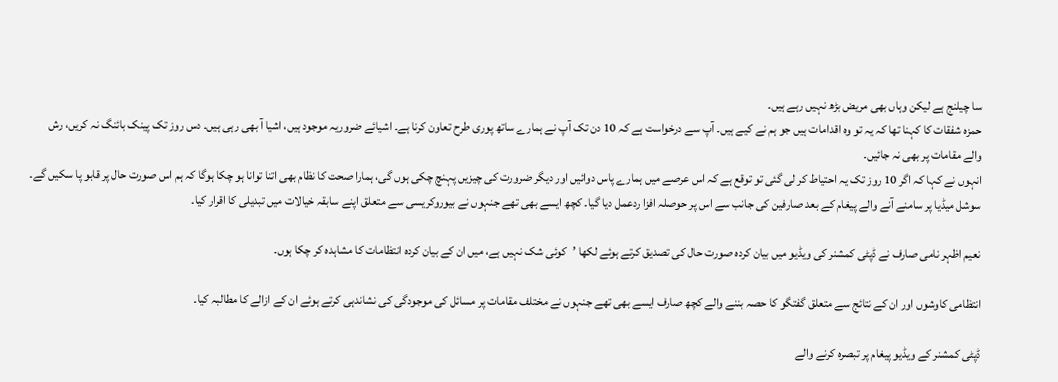سا چیلنج ہے لیکن وہاں بھی مریض بڑھ نہیں رہے ہیں۔
حمزہ شفقات کا کہنا تھا کہ یہ تو وہ اقدامات ہیں جو ہم نے کیے ہیں۔ آپ سے درخواست ہے کہ 10 دن تک آپ نے ہمارے ساتھ پوری طرح تعاون کرنا ہے۔ اشیائے ضروریہ موجود ہیں، اشیا آ بھی رہی ہیں۔ دس روز تک پینک بائنگ نہ کریں، رش والے مقامات پر بھی نہ جائیں۔
انہوں نے کہا کہ اگر 10 روز تک یہ احتیاط کر لی گئی تو توقع ہے کہ اس عرصے میں ہمارے پاس دوائیں اور دیگر ضرورت کی چیزیں پہنچ چکی ہوں گی، ہمارا صحت کا نظام بھی اتنا توانا ہو چکا ہوگا کہ ہم اس صورت حال پر قابو پا سکیں گے۔
سوشل میڈیا پر سامنے آنے والے پیغام کے بعد صارفین کی جانب سے اس پر حوصلہ افزا ردعمل دیا گیا۔ کچھ ایسے بھی تھے جنہوں نے بیوروکریسی سے متعلق اپنے سابقہ خیالات میں تبدیلی کا اقرار کیا۔

نعیم اظہر نامی صارف نے ڈپٹی کمشنر کی ویڈیو میں بیان کردہ صورت حال کی تصدیق کرتے ہوئے لکھا ’کوئی شک نہیں ہے، میں ان کے بیان کردہ انتظامات کا مشاہدہ کر چکا ہوں۔

انتظامی کاوشوں اور ان کے نتائج سے متعلق گفتگو کا حصہ بننے والے کچھ صارف ایسے بھی تھے جنہوں نے مختلف مقامات پر مسائل کی موجودگی کی نشاندہی کرتے ہوئے ان کے ازالے کا مطالبہ کیا۔

ڈپٹی کمشنر کے ویڈیو پیغام پر تبصرہ کرنے والے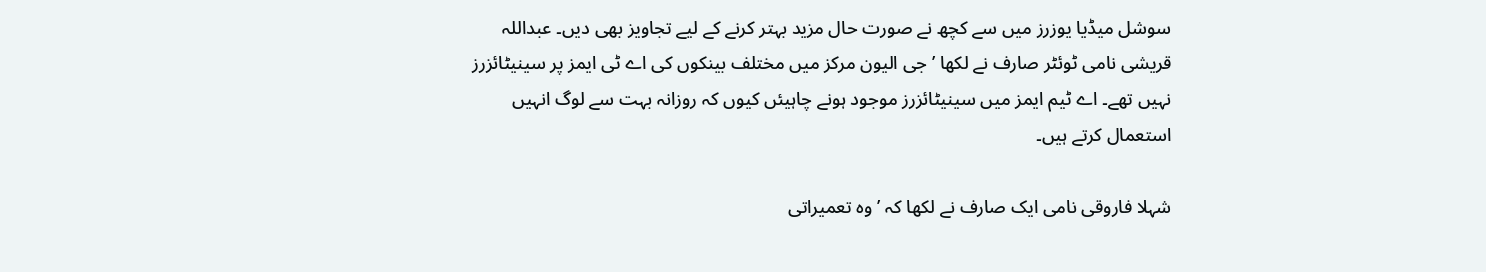سوشل میڈیا یوزرز میں سے کچھ نے صورت حال مزید بہتر کرنے کے لیے تجاویز بھی دیں۔ عبداللہ قریشی نامی ٹوئٹر صارف نے لکھا ’جی الیون مرکز میں مختلف بینکوں کی اے ٹی ایمز پر سینیٹائزرز نہیں تھے۔ اے ٹیم ایمز میں سینیٹائزرز موجود ہونے چاہیئں کیوں کہ روزانہ بہت سے لوگ انہیں استعمال کرتے ہیں۔

شہلا فاروقی نامی ایک صارف نے لکھا کہ ’وہ تعمیراتی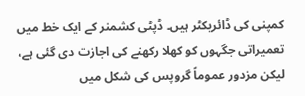کمپنی کی ڈائریکٹر ہیں۔ ڈپٹی کشمنر کے ایک خط میں تعمیراتی جگہوں کو کھلا رکھنے کی اجازت دی گئی ہے، لیکن مزدور عموماً گروپس کی شکل میں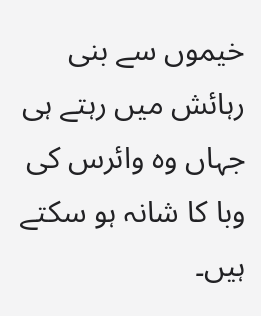خیموں سے بنی رہائش میں رہتے ہی جہاں وہ وائرس کی وبا کا شانہ ہو سکتے ہیں۔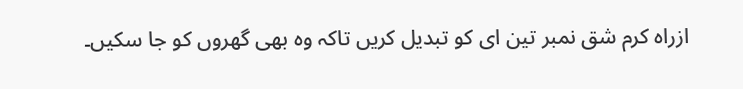ازراہ کرم شق نمبر تین ای کو تبدیل کریں تاکہ وہ بھی گھروں کو جا سکیں۔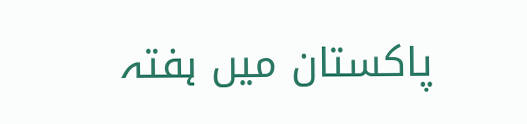پاکستان میں ہفتہ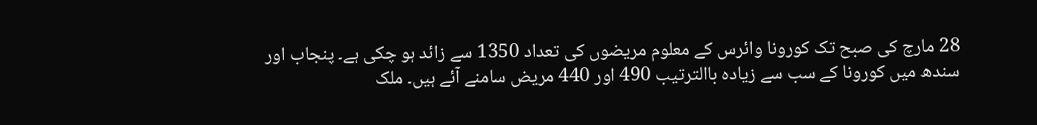28 مارچ کی صبح تک کورونا وائرس کے معلوم مریضوں کی تعداد 1350 سے زائد ہو چکی ہے۔ پنجاب اور سندھ میں کورونا کے سب سے زیادہ باالترتیب 490 اور 440 مریض سامنے آئے ہیں۔ ملک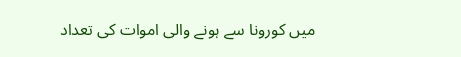میں کورونا سے ہونے والی اموات کی تعداد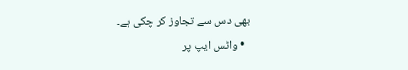بھی دس سے تجاوز کر چکی ہے۔
  • واٹس ایپ پر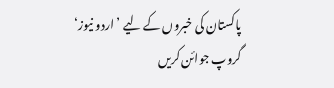پاکستان کی خبروں کے لیے ’اردو نیوز‘ گروپ جوائن کریں